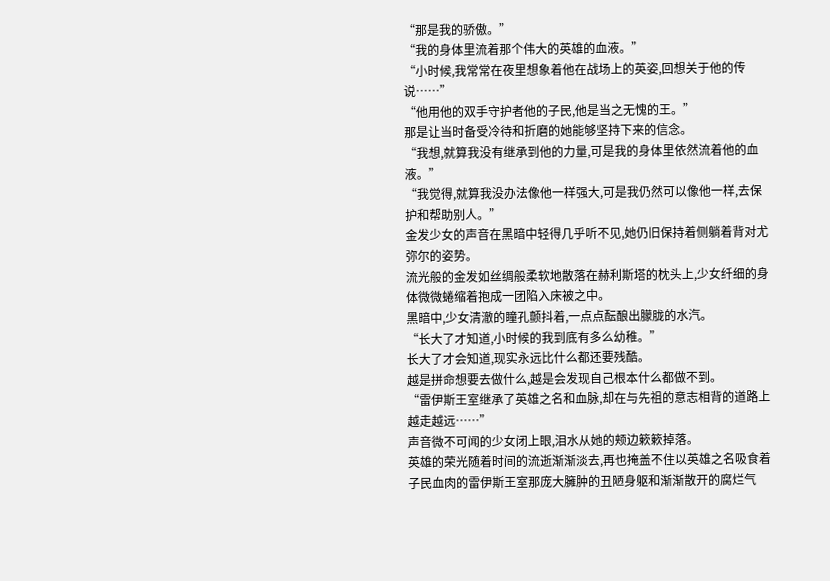“那是我的骄傲。”
“我的身体里流着那个伟大的英雄的血液。”
“小时候,我常常在夜里想象着他在战场上的英姿,回想关于他的传说……”
“他用他的双手守护者他的子民,他是当之无愧的王。”
那是让当时备受冷待和折磨的她能够坚持下来的信念。
“我想,就算我没有继承到他的力量,可是我的身体里依然流着他的血液。”
“我觉得,就算我没办法像他一样强大,可是我仍然可以像他一样,去保护和帮助别人。”
金发少女的声音在黑暗中轻得几乎听不见,她仍旧保持着侧躺着背对尤弥尔的姿势。
流光般的金发如丝绸般柔软地散落在赫利斯塔的枕头上,少女纤细的身体微微蜷缩着抱成一团陷入床被之中。
黑暗中,少女清澈的瞳孔颤抖着,一点点酝酿出朦胧的水汽。
“长大了才知道,小时候的我到底有多么幼稚。”
长大了才会知道,现实永远比什么都还要残酷。
越是拼命想要去做什么,越是会发现自己根本什么都做不到。
“雷伊斯王室继承了英雄之名和血脉,却在与先祖的意志相背的道路上越走越远……”
声音微不可闻的少女闭上眼,泪水从她的颊边簌簌掉落。
英雄的荣光随着时间的流逝渐渐淡去,再也掩盖不住以英雄之名吸食着子民血肉的雷伊斯王室那庞大臃肿的丑陋身躯和渐渐散开的腐烂气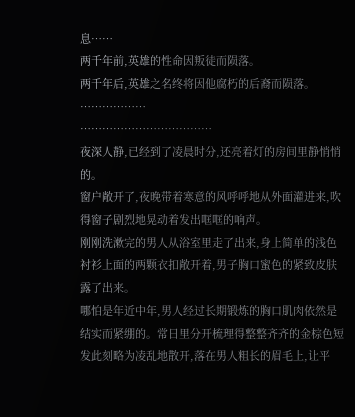息……
两千年前,英雄的性命因叛徒而陨落。
两千年后,英雄之名终将因他腐朽的后裔而陨落。
………………
………………………………
夜深人静,已经到了凌晨时分,还亮着灯的房间里静悄悄的。
窗户敞开了,夜晚带着寒意的风呼呼地从外面灌进来,吹得窗子剧烈地晃动着发出哐哐的响声。
刚刚洗漱完的男人从浴室里走了出来,身上简单的浅色衬衫上面的两颗衣扣敞开着,男子胸口蜜色的紧致皮肤露了出来。
哪怕是年近中年,男人经过长期锻炼的胸口肌肉依然是结实而紧绷的。常日里分开梳理得整整齐齐的金棕色短发此刻略为凌乱地散开,落在男人粗长的眉毛上,让平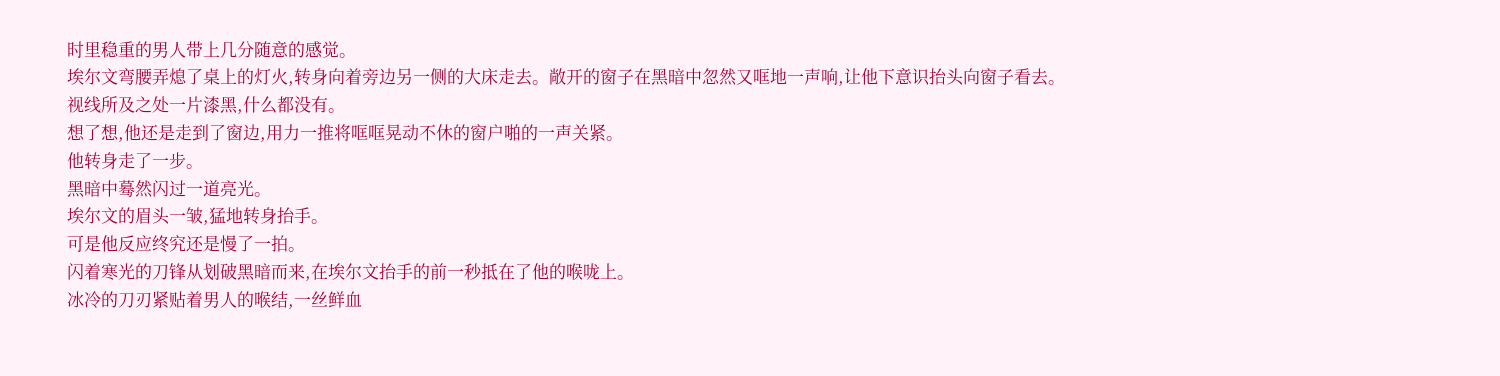时里稳重的男人带上几分随意的感觉。
埃尔文弯腰弄熄了桌上的灯火,转身向着旁边另一侧的大床走去。敞开的窗子在黑暗中忽然又哐地一声响,让他下意识抬头向窗子看去。
视线所及之处一片漆黑,什么都没有。
想了想,他还是走到了窗边,用力一推将哐哐晃动不休的窗户啪的一声关紧。
他转身走了一步。
黑暗中蓦然闪过一道亮光。
埃尔文的眉头一皱,猛地转身抬手。
可是他反应终究还是慢了一拍。
闪着寒光的刀锋从划破黑暗而来,在埃尔文抬手的前一秒抵在了他的喉咙上。
冰冷的刀刃紧贴着男人的喉结,一丝鲜血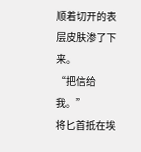顺着切开的表层皮肤渗了下来。
“把信给我。”
将匕首抵在埃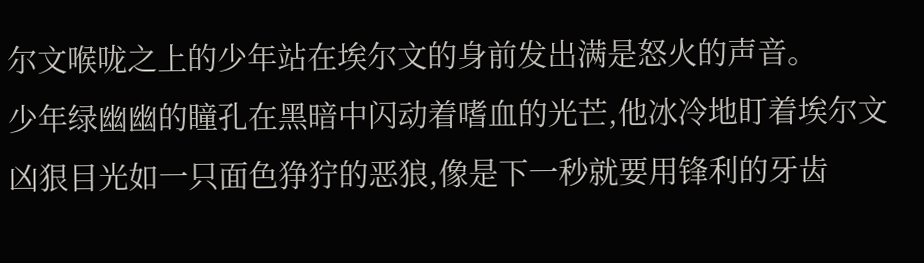尔文喉咙之上的少年站在埃尔文的身前发出满是怒火的声音。
少年绿幽幽的瞳孔在黑暗中闪动着嗜血的光芒,他冰冷地盯着埃尔文凶狠目光如一只面色狰狞的恶狼,像是下一秒就要用锋利的牙齿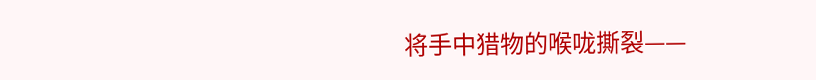将手中猎物的喉咙撕裂——